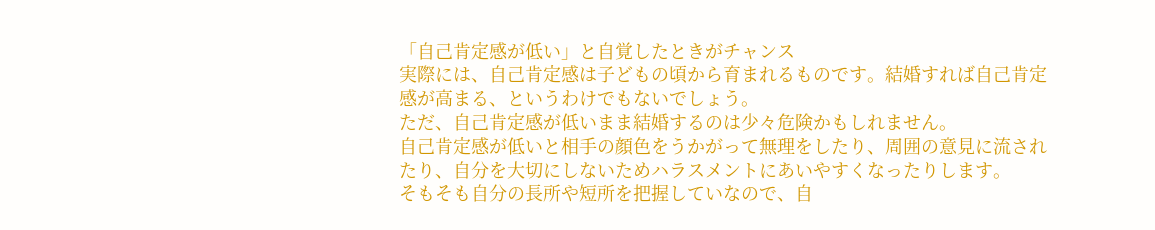「自己肯定感が低い」と自覚したときがチャンス
実際には、自己肯定感は子どもの頃から育まれるものです。結婚すれば自己肯定感が高まる、というわけでもないでしょう。
ただ、自己肯定感が低いまま結婚するのは少々危険かもしれません。
自己肯定感が低いと相手の顔色をうかがって無理をしたり、周囲の意見に流されたり、自分を大切にしないためハラスメントにあいやすくなったりします。
そもそも自分の長所や短所を把握していなので、自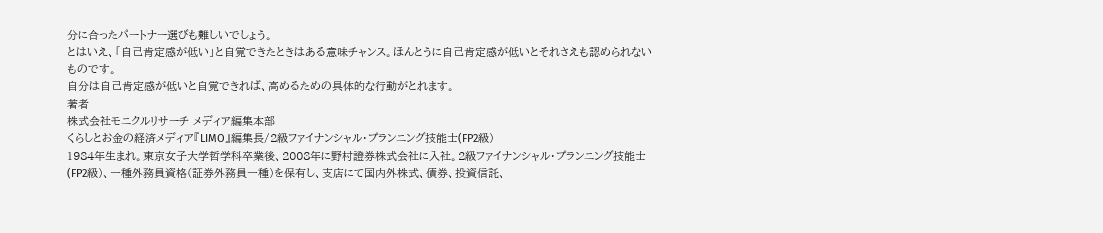分に合ったパートナー選びも難しいでしょう。
とはいえ、「自己肯定感が低い」と自覚できたときはある意味チャンス。ほんとうに自己肯定感が低いとそれさえも認められないものです。
自分は自己肯定感が低いと自覚できれば、高めるための具体的な行動がとれます。
著者
株式会社モニクルリサーチ メディア編集本部
くらしとお金の経済メディア『LIMO』編集長/2級ファイナンシャル・プランニング技能士(FP2級)
1984年生まれ。東京女子大学哲学科卒業後、2008年に野村證券株式会社に入社。2級ファイナンシャル・プランニング技能士(FP2級)、一種外務員資格(証券外務員一種)を保有し、支店にて国内外株式、債券、投資信託、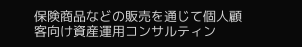保険商品などの販売を通じて個人顧客向け資産運用コンサルティン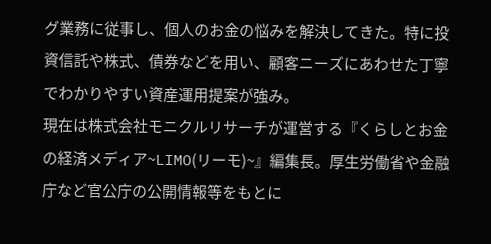グ業務に従事し、個人のお金の悩みを解決してきた。特に投資信託や株式、債券などを用い、顧客ニーズにあわせた丁寧でわかりやすい資産運用提案が強み。
現在は株式会社モニクルリサーチが運営する『くらしとお金の経済メディア~LIMO(リーモ)~』編集長。厚生労働省や金融庁など官公庁の公開情報等をもとに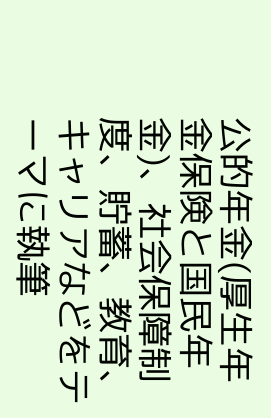公的年金(厚生年金保険と国民年金)、社会保障制度、貯蓄、教育、キャリアなどをテーマに執筆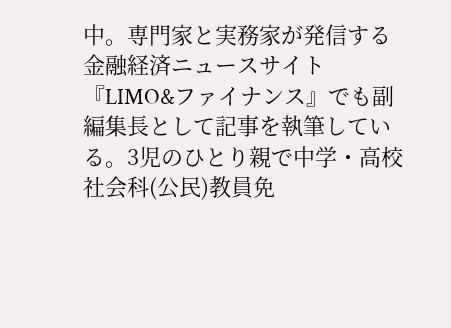中。専門家と実務家が発信する金融経済ニュースサイト『LIMO&ファイナンス』でも副編集長として記事を執筆している。3児のひとり親で中学・高校社会科(公民)教員免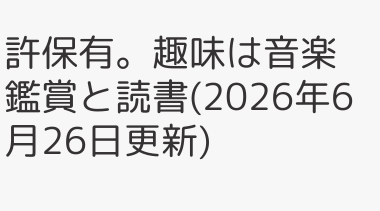許保有。趣味は音楽鑑賞と読書(2026年6月26日更新)